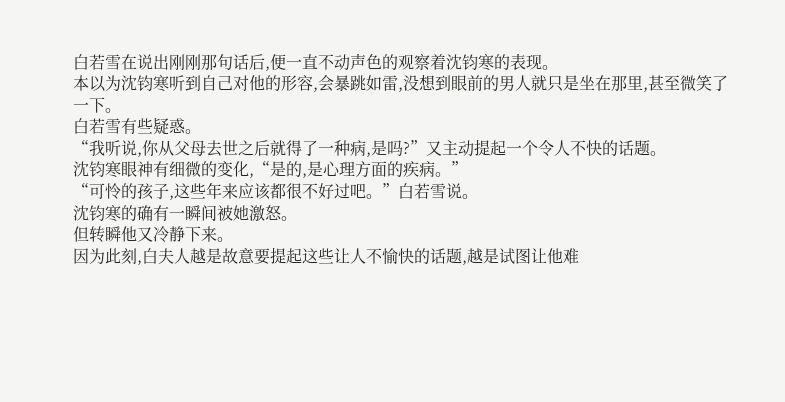白若雪在说出刚刚那句话后,便一直不动声色的观察着沈钧寒的表现。
本以为沈钧寒听到自己对他的形容,会暴跳如雷,没想到眼前的男人就只是坐在那里,甚至微笑了一下。
白若雪有些疑惑。
“我听说,你从父母去世之后就得了一种病,是吗?”又主动提起一个令人不快的话题。
沈钧寒眼神有细微的变化,“是的,是心理方面的疾病。”
“可怜的孩子,这些年来应该都很不好过吧。”白若雪说。
沈钧寒的确有一瞬间被她激怒。
但转瞬他又冷静下来。
因为此刻,白夫人越是故意要提起这些让人不愉快的话题,越是试图让他难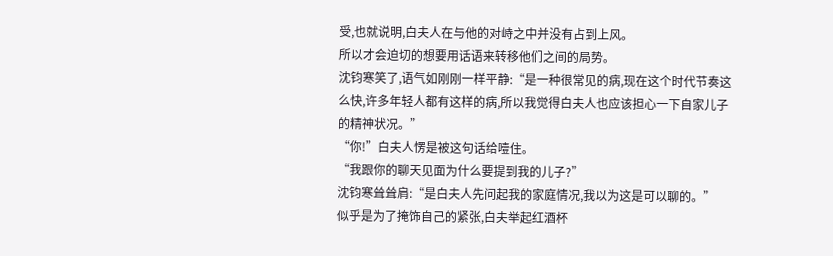受,也就说明,白夫人在与他的对峙之中并没有占到上风。
所以才会迫切的想要用话语来转移他们之间的局势。
沈钧寒笑了,语气如刚刚一样平静:“是一种很常见的病,现在这个时代节奏这么快,许多年轻人都有这样的病,所以我觉得白夫人也应该担心一下自家儿子的精神状况。”
“你!”白夫人愣是被这句话给噎住。
“我跟你的聊天见面为什么要提到我的儿子?”
沈钧寒耸耸肩:“是白夫人先问起我的家庭情况,我以为这是可以聊的。”
似乎是为了掩饰自己的紧张,白夫举起红酒杯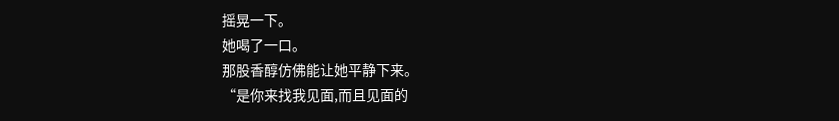摇晃一下。
她喝了一口。
那股香醇仿佛能让她平静下来。
“是你来找我见面,而且见面的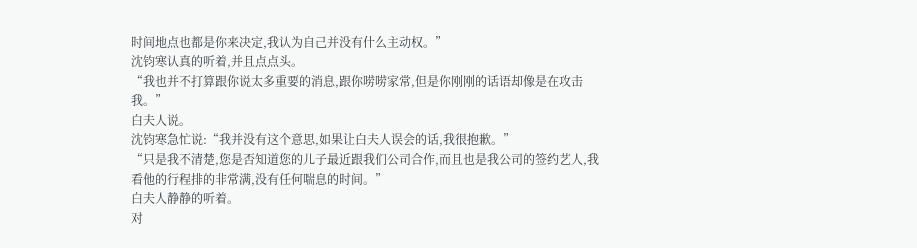时间地点也都是你来决定,我认为自己并没有什么主动权。”
沈钧寒认真的听着,并且点点头。
“我也并不打算跟你说太多重要的消息,跟你唠唠家常,但是你刚刚的话语却像是在攻击我。”
白夫人说。
沈钧寒急忙说:“我并没有这个意思,如果让白夫人误会的话,我很抱歉。”
“只是我不清楚,您是否知道您的儿子最近跟我们公司合作,而且也是我公司的签约艺人,我看他的行程排的非常满,没有任何喘息的时间。”
白夫人静静的听着。
对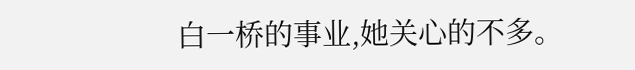白一桥的事业,她关心的不多。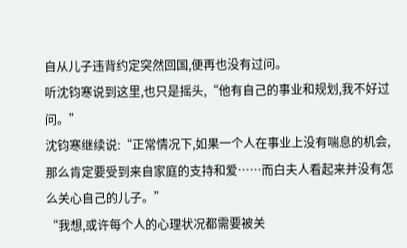自从儿子违背约定突然回国,便再也没有过问。
听沈钧寒说到这里,也只是摇头,“他有自己的事业和规划,我不好过问。”
沈钧寒继续说:“正常情况下,如果一个人在事业上没有喘息的机会,那么肯定要受到来自家庭的支持和爱……而白夫人看起来并没有怎么关心自己的儿子。”
“我想,或许每个人的心理状况都需要被关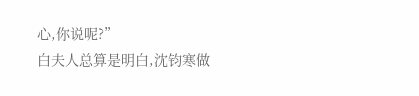心,你说呢?”
白夫人总算是明白,沈钧寒做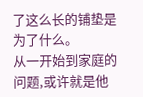了这么长的铺垫是为了什么。
从一开始到家庭的问题,或许就是他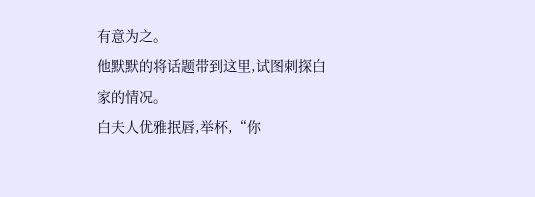有意为之。
他默默的将话题带到这里,试图刺探白家的情况。
白夫人优雅抿唇,举杯,“你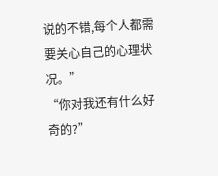说的不错,每个人都需要关心自己的心理状况。”
“你对我还有什么好奇的?”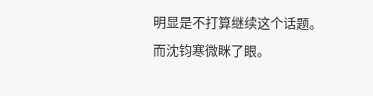明显是不打算继续这个话题。
而沈钧寒微眯了眼。